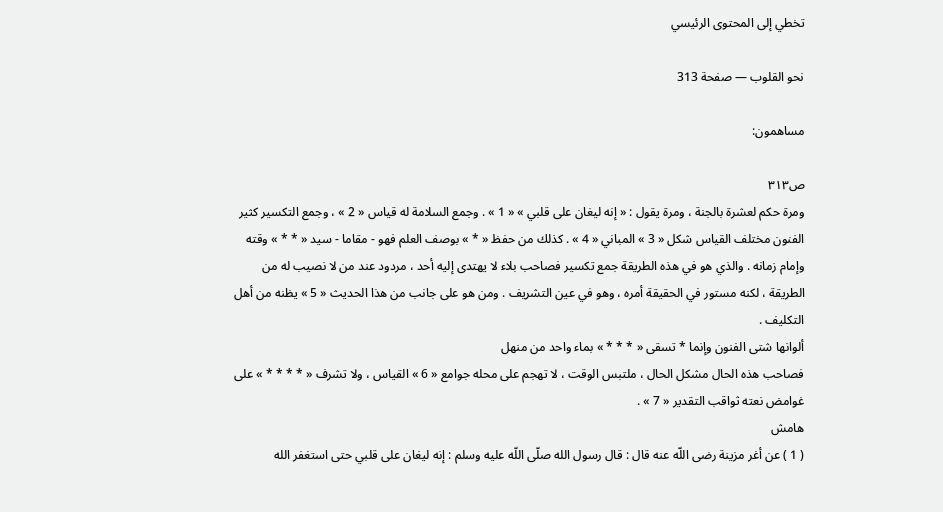تخطي إلى المحتوى الرئيسي

نحو القلوب — صفحة 313

مساهمون:

ص٣١٣
ومرة حكم لعشرة بالجنة ، ومرة يقول : « إنه ليغان على قلبي » « 1 » . وجمع السلامة له قياس « 2 » ، وجمع التكسير كثير الفنون مختلف القياس شكل « 3 » المباني « 4 » . كذلك من حفظ « * » بوصف العلم فهو - مقاما - سيد « * * » وقته وإمام زمانه . والذي هو في هذه الطريقة جمع تكسير فصاحب بلاء لا يهتدى إليه أحد ، مردود عند من لا نصيب له من الطريقة ، لكنه مستور في الحقيقة أمره ، وهو في عين التشريف . ومن هو على جانب من هذا الحديث « 5 » يظنه من أهل التكليف .
ألوانها شتى الفنون وإنما * تسقى « * * * » بماء واحد من منهل
فصاحب هذه الحال مشكل الحال ، ملتبس الوقت ، لا تهجم على محله جوامع « 6 » القياس ، ولا تشرف « * * * * » على غوامض نعته ثواقب التقدير « 7 » .
هامش
( 1 ) عن أغر مزينة رضى اللّه عنه قال : قال رسول الله صلّى اللّه عليه وسلم : إنه ليغان على قلبي حتى استغفر الله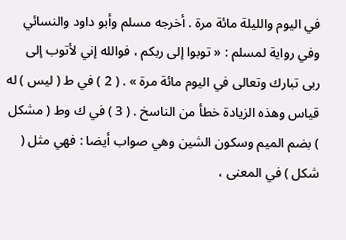في اليوم والليلة مائة مرة . أخرجه مسلم وأبو داود والنسائي وفي رواية لمسلم : « توبوا إلى ربكم ، فوالله إني لأتوب إلى ربى تبارك وتعالى في اليوم مائة مرة » . ( 2 ) في ط ( ليس ) له قياس وهذه الزيادة خطأ من الناسخ . ( 3 ) في ك وط ( مشكل ) بضم الميم وسكون الشين وهي صواب أيضا : فهي مثل ( شكل ) في المعنى ،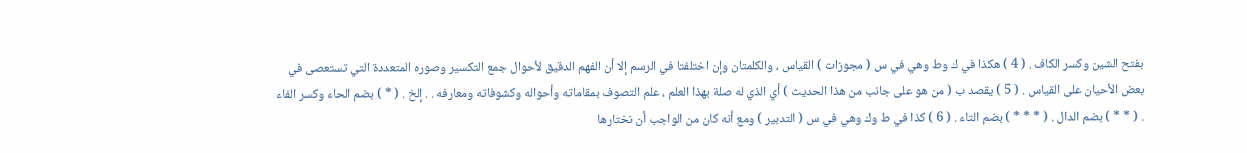بفتح الشين وكسر الكاف . ( 4 ) هكذا في ك وط وهي في س ( مجوزات ) القياس ، والكلمتان وإن اختلفتا في الرسم إلا أن الفهم الدقيق لأحوال جمع التكسير وصوره المتعددة التي تستعصى في بعض الأحيان على القياس . ( 5 ) يقصد ب ( من هو على جانب من هذا الحديث ) أي الذي له صلة بهذا العلم ، علم التصوف بمقاماته وأحواله وكشوفاته ومعارفه . . إلخ . ( * ) بضم الحاء وكسر الفاء . ( * * ) بضم الدال . ( * * * ) بضم التاء . ( 6 ) كذا في ط وك وهي في س ( التدبير ) ومع أنه كان من الواجب أن نختارها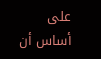على أساس أن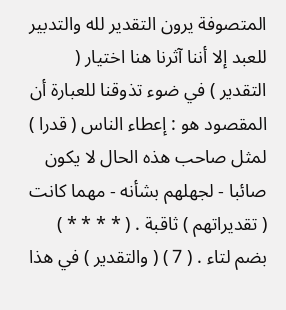المتصوفة يرون التقدير لله والتدبير للعبد إلا أننا آثرنا هنا اختيار ( التقدير ) في ضوء تذوقنا للعبارة أن المقصود هو : إعطاء الناس ( قدرا ) لمثل صاحب هذه الحال لا يكون صائبا - لجهلهم بشأنه - مهما كانت ( تقديراتهم ) ثاقبة . ( * * * * ) بضم لتاء . ( 7 ) ( والتقدير ) في هذا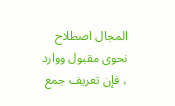المجال اصطلاح نحوى مقبول ووارد ، فإن تعريف جمع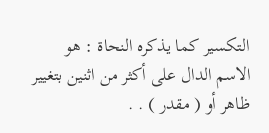التكسير كما يذكره النحاة : هو الاسم الدال على أكثر من اثنين بتغيير ظاهر أو ( مقدر ) . .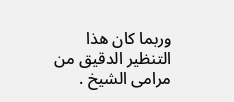وربما كان هذا التنظير الدقيق من مرامى الشيخ .